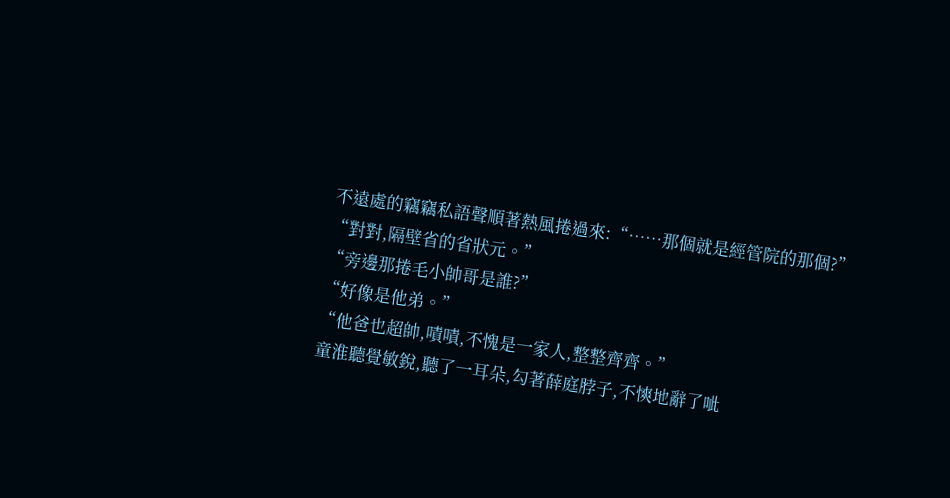不遠處的竊竊私語聲順著熱風捲過來:“……那個就是經管院的那個?”
“對對,隔壁省的省狀元。”
“旁邊那捲毛小帥哥是誰?”
“好像是他弟。”
“他爸也超帥,嘖嘖,不愧是一家人,整整齊齊。”
童淮聽覺敏銳,聽了一耳朵,勾著薛庭脖子,不慡地辭了呲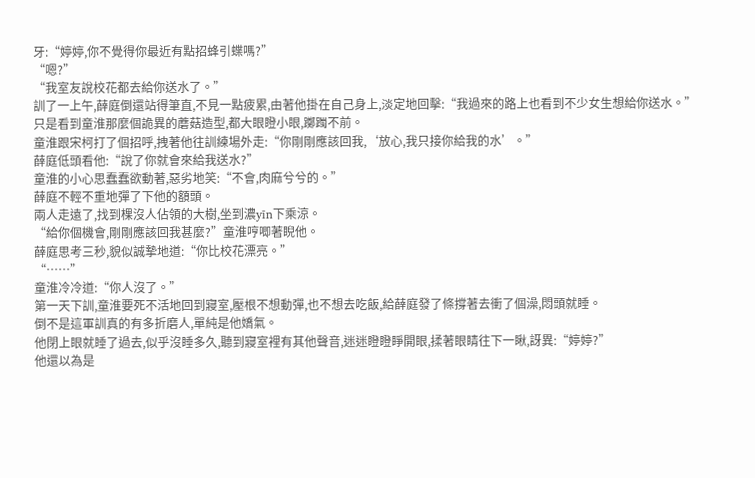牙:“婷婷,你不覺得你最近有點招蜂引蝶嗎?”
“嗯?”
“我室友說校花都去給你送水了。”
訓了一上午,薛庭倒還站得筆直,不見一點疲累,由著他掛在自己身上,淡定地回擊:“我過來的路上也看到不少女生想給你送水。”
只是看到童淮那麼個詭異的蘑菇造型,都大眼瞪小眼,躑躅不前。
童淮跟宋柯打了個招呼,拽著他往訓練場外走:“你剛剛應該回我,‘放心,我只接你給我的水’。”
薛庭低頭看他:“說了你就會來給我送水?”
童淮的小心思蠢蠢欲動著,惡劣地笑:“不會,肉麻兮兮的。”
薛庭不輕不重地彈了下他的額頭。
兩人走遠了,找到棵沒人佔領的大樹,坐到濃yīn下乘涼。
“給你個機會,剛剛應該回我甚麼?”童淮哼唧著睨他。
薛庭思考三秒,貌似誠摯地道:“你比校花漂亮。”
“……”
童淮冷冷道:“你人沒了。”
第一天下訓,童淮要死不活地回到寢室,壓根不想動彈,也不想去吃飯,給薛庭發了條撐著去衝了個澡,悶頭就睡。
倒不是這軍訓真的有多折磨人,單純是他嬌氣。
他閉上眼就睡了過去,似乎沒睡多久,聽到寢室裡有其他聲音,迷迷瞪瞪睜開眼,揉著眼睛往下一瞅,訝異:“婷婷?”
他還以為是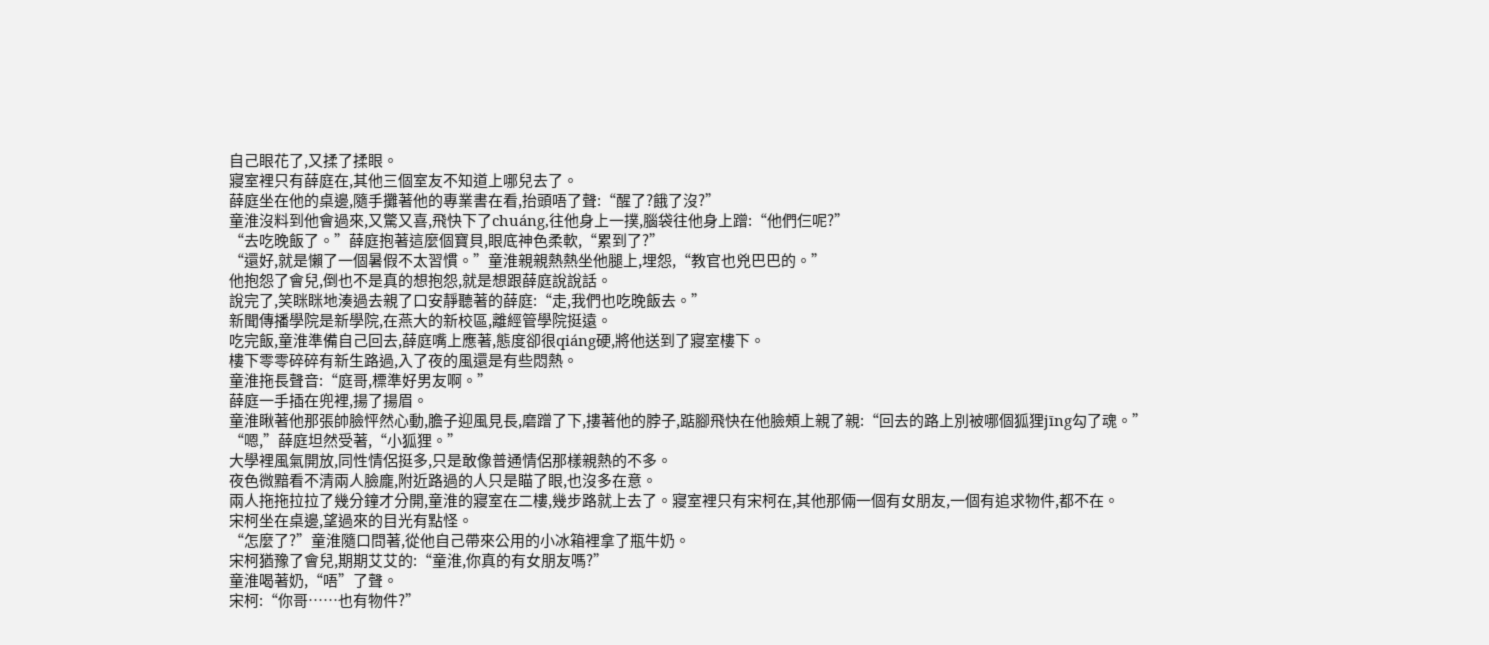自己眼花了,又揉了揉眼。
寢室裡只有薛庭在,其他三個室友不知道上哪兒去了。
薛庭坐在他的桌邊,隨手攤著他的專業書在看,抬頭唔了聲:“醒了?餓了沒?”
童淮沒料到他會過來,又驚又喜,飛快下了chuáng,往他身上一撲,腦袋往他身上蹭:“他們仨呢?”
“去吃晚飯了。”薛庭抱著這麼個寶貝,眼底神色柔軟,“累到了?”
“還好,就是懶了一個暑假不太習慣。”童淮親親熱熱坐他腿上,埋怨,“教官也兇巴巴的。”
他抱怨了會兒,倒也不是真的想抱怨,就是想跟薛庭說說話。
說完了,笑眯眯地湊過去親了口安靜聽著的薛庭:“走,我們也吃晚飯去。”
新聞傳播學院是新學院,在燕大的新校區,離經管學院挺遠。
吃完飯,童淮準備自己回去,薛庭嘴上應著,態度卻很qiáng硬,將他送到了寢室樓下。
樓下零零碎碎有新生路過,入了夜的風還是有些悶熱。
童淮拖長聲音:“庭哥,標準好男友啊。”
薛庭一手插在兜裡,揚了揚眉。
童淮瞅著他那張帥臉怦然心動,膽子迎風見長,磨蹭了下,摟著他的脖子,踮腳飛快在他臉頰上親了親:“回去的路上別被哪個狐狸jīng勾了魂。”
“嗯,”薛庭坦然受著,“小狐狸。”
大學裡風氣開放,同性情侶挺多,只是敢像普通情侶那樣親熱的不多。
夜色微黯看不清兩人臉龐,附近路過的人只是瞄了眼,也沒多在意。
兩人拖拖拉拉了幾分鐘才分開,童淮的寢室在二樓,幾步路就上去了。寢室裡只有宋柯在,其他那倆一個有女朋友,一個有追求物件,都不在。
宋柯坐在桌邊,望過來的目光有點怪。
“怎麼了?”童淮隨口問著,從他自己帶來公用的小冰箱裡拿了瓶牛奶。
宋柯猶豫了會兒,期期艾艾的:“童淮,你真的有女朋友嗎?”
童淮喝著奶,“唔”了聲。
宋柯:“你哥……也有物件?”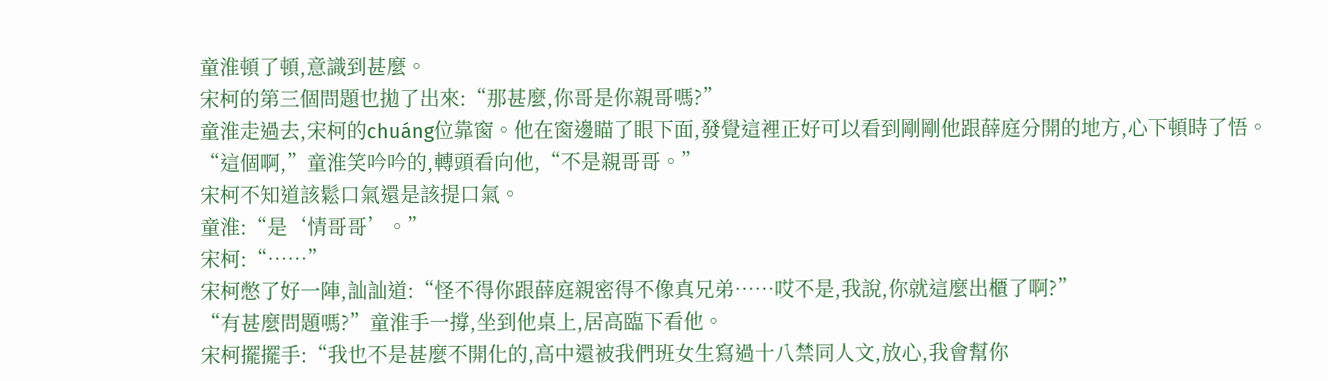童淮頓了頓,意識到甚麼。
宋柯的第三個問題也拋了出來:“那甚麼,你哥是你親哥嗎?”
童淮走過去,宋柯的chuáng位靠窗。他在窗邊瞄了眼下面,發覺這裡正好可以看到剛剛他跟薛庭分開的地方,心下頓時了悟。
“這個啊,”童淮笑吟吟的,轉頭看向他,“不是親哥哥。”
宋柯不知道該鬆口氣還是該提口氣。
童淮:“是‘情哥哥’。”
宋柯:“……”
宋柯憋了好一陣,訕訕道:“怪不得你跟薛庭親密得不像真兄弟……哎不是,我說,你就這麼出櫃了啊?”
“有甚麼問題嗎?”童淮手一撐,坐到他桌上,居高臨下看他。
宋柯擺擺手:“我也不是甚麼不開化的,高中還被我們班女生寫過十八禁同人文,放心,我會幫你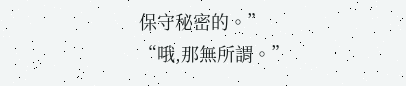保守秘密的。”
“哦,那無所謂。”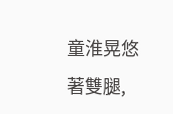童淮晃悠著雙腿,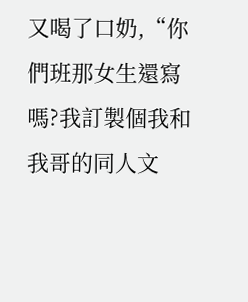又喝了口奶,“你們班那女生還寫嗎?我訂製個我和我哥的同人文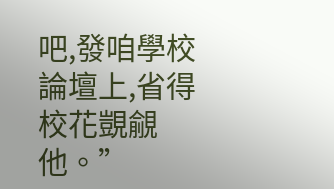吧,發咱學校論壇上,省得校花覬覦他。”